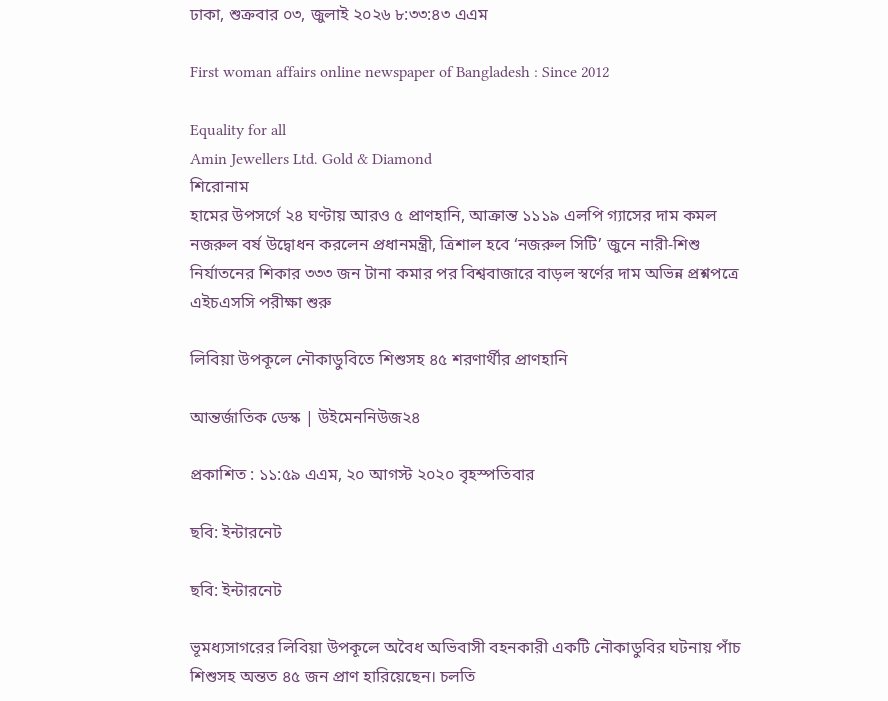ঢাকা, শুক্রবার ০৩, জুলাই ২০২৬ ৮:৩৩:৪৩ এএম

First woman affairs online newspaper of Bangladesh : Since 2012

Equality for all
Amin Jewellers Ltd. Gold & Diamond
শিরোনাম
হামের উপসর্গে ২৪ ঘণ্টায় আরও ৫ প্রাণহানি, আক্রান্ত ১১১৯ এলপি গ্যাসের দাম কমল নজরুল বর্ষ উদ্বোধন করলেন প্রধানমন্ত্রী, ত্রিশাল হবে ‘নজরুল সিটি’ জুনে নারী-শিশু নির্যাতনের শিকার ৩৩৩ জন টানা কমার পর বিশ্ববাজারে বাড়ল স্বর্ণের দাম অভিন্ন প্রশ্নপত্রে এইচএসসি পরীক্ষা শুরু

লিবিয়া উপকূলে নৌকাডুবিতে শিশুসহ ৪৫ শরণার্থীর প্রাণহানি

আন্তর্জাতিক ডেস্ক | উইমেননিউজ২৪

প্রকাশিত : ১১:৫৯ এএম, ২০ আগস্ট ২০২০ বৃহস্পতিবার

ছবি: ইন্টারনেট

ছবি: ইন্টারনেট

ভূমধ্যসাগরের লিবিয়া উপকূলে অবৈধ অভিবাসী বহনকারী একটি নৌকাডুবির ঘটনায় পাঁচ শিশুসহ অন্তত ৪৫ জন প্রাণ হারিয়েছেন। চলতি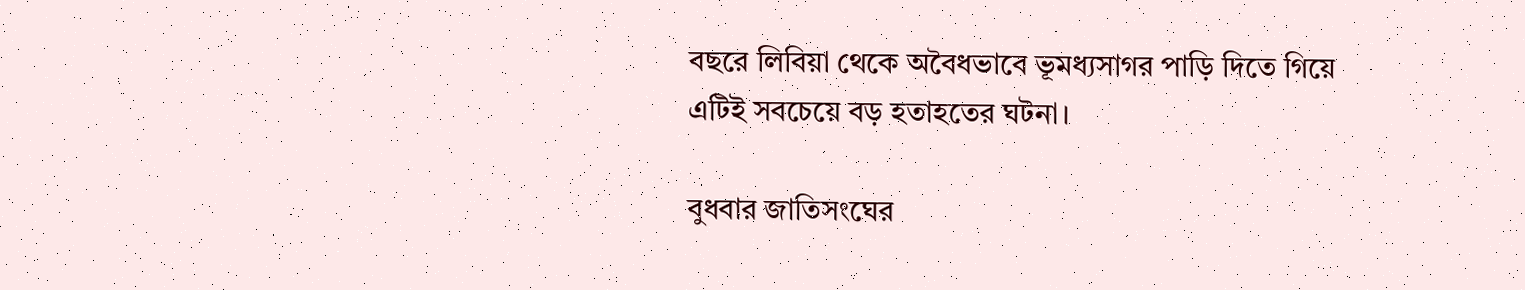বছরে লিবিয়া থেকে অবৈধভাবে ভূমধ্যসাগর পাড়ি দিতে গিয়ে এটিই সবচেয়ে বড় হতাহতের ঘটনা।

বুধবার জাতিসংঘের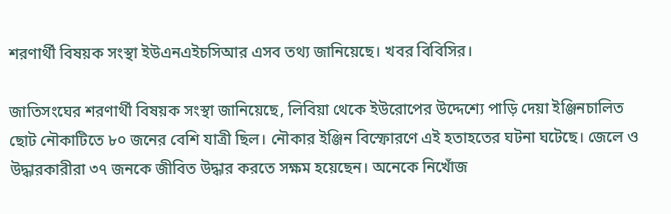শরণার্থী বিষয়ক সংস্থা ইউএনএইচসিআর এসব তথ্য জানিয়েছে। খবর বিবিসির।

জাতিসংঘের শরণার্থী বিষয়ক সংস্থা জানিয়েছে, লিবিয়া থেকে ইউরোপের উদ্দেশ্যে পাড়ি দেয়া ইঞ্জিনচালিত ছোট নৌকাটিতে ৮০ জনের বেশি যাত্রী ছিল। নৌকার ইঞ্জিন বিস্ফোরণে এই হতাহতের ঘটনা ঘটেছে। জেলে ও উদ্ধারকারীরা ৩৭ জনকে জীবিত উদ্ধার করতে সক্ষম হয়েছেন। অনেকে নিখোঁজ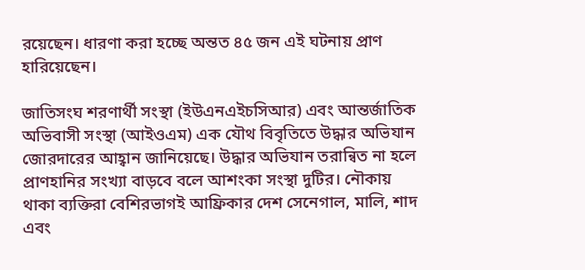রয়েছেন। ধারণা করা হচ্ছে অন্তত ৪৫ জন এই ঘটনায় প্রাণ হারিয়েছেন।

জাতিসংঘ শরণার্থী সংস্থা (ইউএনএইচসিআর) এবং আন্তর্জাতিক অভিবাসী সংস্থা (আইওএম) এক যৌথ বিবৃতিতে উদ্ধার অভিযান জোরদারের আহ্বান জানিয়েছে। উদ্ধার অভিযান তরান্বিত না হলে প্রাণহানির সংখ্যা বাড়বে বলে আশংকা সংস্থা দুটির। নৌকায় থাকা ব্যক্তিরা বেশিরভাগই আফ্রিকার দেশ সেনেগাল, মালি, শাদ এবং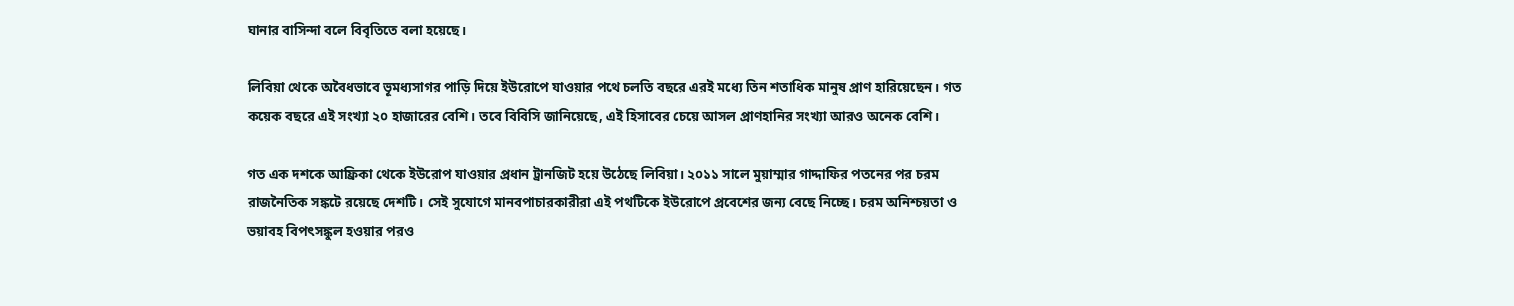ঘানার বাসিন্দা বলে বিবৃতিতে বলা হয়েছে।

লিবিয়া থেকে অবৈধভাবে ভূমধ্যসাগর পাড়ি দিয়ে ইউরোপে যাওয়ার পথে চলতি বছরে এরই মধ্যে তিন শতাধিক মানুষ প্রাণ হারিয়েছেন। গত কয়েক বছরে এই সংখ্যা ২০ হাজারের বেশি। তবে বিবিসি জানিয়েছে, এই হিসাবের চেয়ে আসল প্রাণহানির সংখ্যা আরও অনেক বেশি।

গত এক দশকে আফ্রিকা থেকে ইউরোপ যাওয়ার প্রধান ট্রানজিট হয়ে উঠেছে লিবিয়া। ২০১১ সালে মুয়াম্মার গাদ্দাফির পতনের পর চরম রাজনৈতিক সঙ্কটে রয়েছে দেশটি। সেই সুযোগে মানবপাচারকারীরা এই পথটিকে ইউরোপে প্রবেশের জন্য বেছে নিচ্ছে। চরম অনিশ্চয়তা ও ভয়াবহ বিপৎসঙ্কুল হওয়ার পরও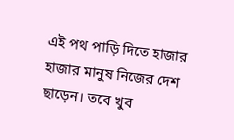এই পথ পাড়ি দিতে হাজার হাজার মানুষ নিজের দেশ ছাড়েন। তবে খুব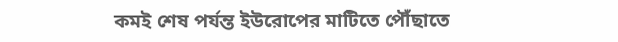কমই শেষ পর্যন্ত ইউরোপের মাটিতে পৌঁছাতে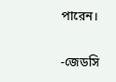পারেন।

-জেডসি